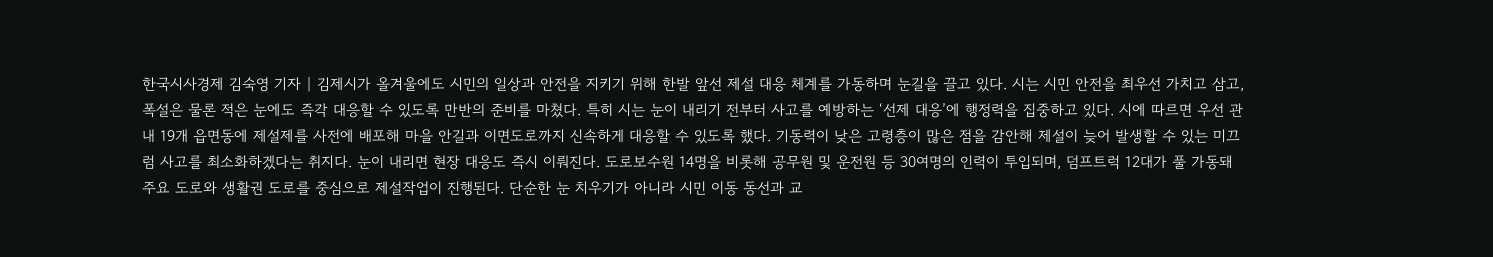한국시사경제 김숙영 기자 | 김제시가 올겨울에도 시민의 일상과 안전을 지키기 위해 한발 앞선 제설 대응 체계를 가동하며 눈길을 끌고 있다. 시는 시민 안전을 최우선 가치고 삼고, 폭설은 물론 적은 눈에도 즉각 대응할 수 있도록 만반의 준비를 마쳤다. 특히 시는 눈이 내리기 전부터 사고를 예방하는 ‘선제 대응’에 행정력을 집중하고 있다. 시에 따르면 우선 관내 19개 읍면동에 제설제를 사전에 배포해 마을 안길과 이면도로까지 신속하게 대응할 수 있도록 했다. 기동력이 낮은 고령층이 많은 점을 감안해 제설이 늦어 발생할 수 있는 미끄럼 사고를 최소화하겠다는 취지다. 눈이 내리면 현장 대응도 즉시 이뤄진다. 도로보수원 14명을 비롯해 공무원 및 운전원 등 30여명의 인력이 투입되며, 덤프트럭 12대가 풀 가동돼 주요 도로와 생활권 도로를 중심으로 제설작업이 진행된다. 단순한 눈 치우기가 아니라 시민 이동 동선과 교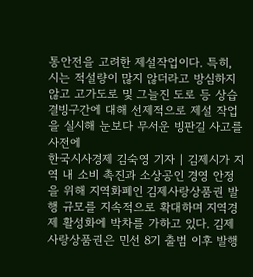통안전을 고려한 제설작업이다. 특히, 시는 적설량이 많지 않더라고 방심하지 않고 고가도로 및 그늘진 도로 등 상습 결빙구간에 대해 선제적으로 제설 작업을 실시해 눈보다 무서운 빙판길 사고를 사전에
한국시사경제 김숙영 기자 | 김제시가 지역 내 소비 촉진과 소상공인 경영 안정을 위해 지역화폐인 김제사랑상품권 발행 규모를 지속적으로 확대하며 지역경제 활성화에 박차를 가하고 있다. 김제사랑상품권은 민선 8기 출범 이후 발행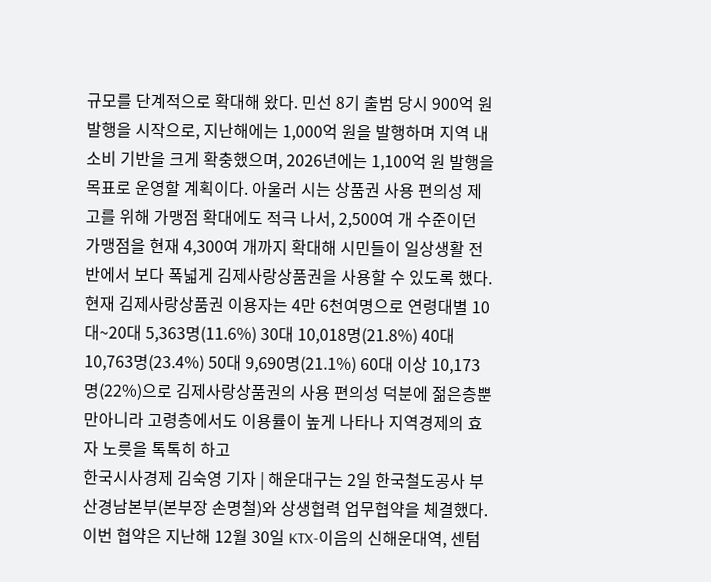규모를 단계적으로 확대해 왔다. 민선 8기 출범 당시 900억 원 발행을 시작으로, 지난해에는 1,000억 원을 발행하며 지역 내 소비 기반을 크게 확충했으며, 2026년에는 1,100억 원 발행을 목표로 운영할 계획이다. 아울러 시는 상품권 사용 편의성 제고를 위해 가맹점 확대에도 적극 나서, 2,500여 개 수준이던 가맹점을 현재 4,300여 개까지 확대해 시민들이 일상생활 전반에서 보다 폭넓게 김제사랑상품권을 사용할 수 있도록 했다. 현재 김제사랑상품권 이용자는 4만 6천여명으로 연령대별 10대~20대 5,363명(11.6%) 30대 10,018명(21.8%) 40대 10,763명(23.4%) 50대 9,690명(21.1%) 60대 이상 10,173명(22%)으로 김제사랑상품권의 사용 편의성 덕분에 젊은층뿐만아니라 고령층에서도 이용률이 높게 나타나 지역경제의 효자 노릇을 톡톡히 하고
한국시사경제 김숙영 기자 | 해운대구는 2일 한국철도공사 부산경남본부(본부장 손명철)와 상생협력 업무협약을 체결했다. 이번 협약은 지난해 12월 30일 KTX-이음의 신해운대역, 센텀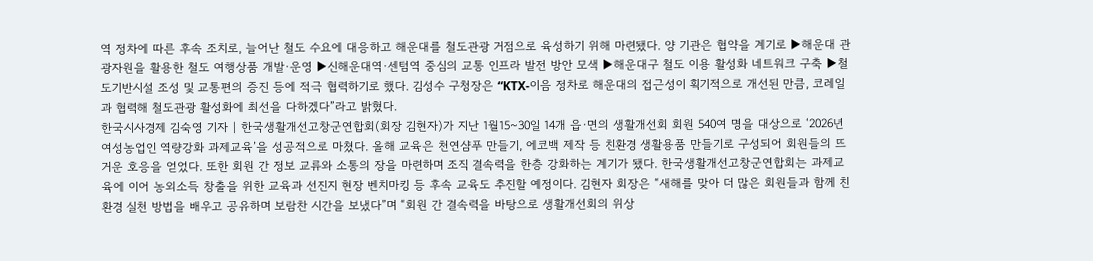역 정차에 따른 후속 조치로, 늘어난 철도 수요에 대응하고 해운대를 철도관광 거점으로 육성하기 위해 마련됐다. 양 기관은 협약을 계기로 ▶해운대 관광자원을 활용한 철도 여행상품 개발·운영 ▶신해운대역·센텀역 중심의 교통 인프라 발전 방안 모색 ▶해운대구 철도 이용 활성화 네트워크 구축 ▶철도기반시설 조성 및 교통편의 증진 등에 적극 협력하기로 했다. 김성수 구청장은 “KTX-이음 정차로 해운대의 접근성이 획기적으로 개선된 만큼, 코레일과 협력해 철도관광 활성화에 최선을 다하겠다”라고 밝혔다.
한국시사경제 김숙영 기자 | 한국생활개선고창군연합회(회장 김현자)가 지난 1월15~30일 14개 읍·면의 생활개선회 회원 540여 명을 대상으로 ‘2026년 여성농업인 역량강화 과제교육’을 성공적으로 마쳤다. 올해 교육은 천연샴푸 만들기, 에코백 제작 등 친환경 생활용품 만들기로 구성되어 회원들의 뜨거운 호응을 얻었다. 또한 회원 간 정보 교류와 소통의 장을 마련하며 조직 결속력을 한층 강화하는 계기가 됐다. 한국생활개선고창군연합회는 과제교육에 이어 농외소득 창출을 위한 교육과 선진지 현장 벤치마킹 등 후속 교육도 추진할 예정이다. 김현자 회장은 “새해를 맞아 더 많은 회원들과 함께 친환경 실천 방법을 배우고 공유하며 보람찬 시간을 보냈다”며 “회원 간 결속력을 바탕으로 생활개선회의 위상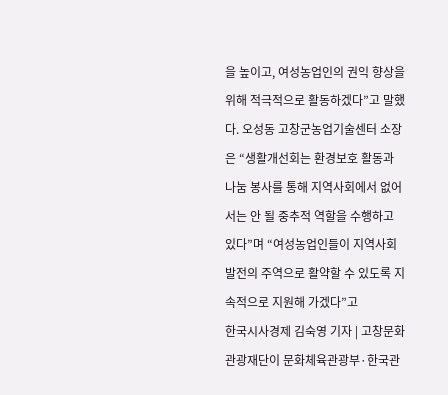을 높이고, 여성농업인의 권익 향상을 위해 적극적으로 활동하겠다”고 말했다. 오성동 고창군농업기술센터 소장은 “생활개선회는 환경보호 활동과 나눔 봉사를 통해 지역사회에서 없어서는 안 될 중추적 역할을 수행하고 있다”며 “여성농업인들이 지역사회 발전의 주역으로 활약할 수 있도록 지속적으로 지원해 가겠다”고
한국시사경제 김숙영 기자 | 고창문화관광재단이 문화체육관광부·한국관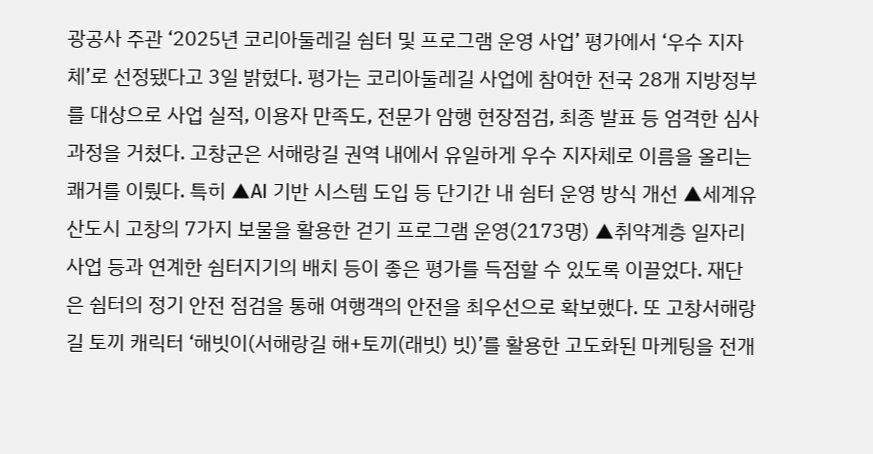광공사 주관 ‘2025년 코리아둘레길 쉼터 및 프로그램 운영 사업’ 평가에서 ‘우수 지자체’로 선정됐다고 3일 밝혔다. 평가는 코리아둘레길 사업에 참여한 전국 28개 지방정부를 대상으로 사업 실적, 이용자 만족도, 전문가 암행 현장점검, 최종 발표 등 엄격한 심사 과정을 거쳤다. 고창군은 서해랑길 권역 내에서 유일하게 우수 지자체로 이름을 올리는 쾌거를 이뤘다. 특히 ▲AI 기반 시스템 도입 등 단기간 내 쉼터 운영 방식 개선 ▲세계유산도시 고창의 7가지 보물을 활용한 걷기 프로그램 운영(2173명) ▲취약계층 일자리 사업 등과 연계한 쉼터지기의 배치 등이 좋은 평가를 득점할 수 있도록 이끌었다. 재단은 쉼터의 정기 안전 점검을 통해 여행객의 안전을 최우선으로 확보했다. 또 고창서해랑길 토끼 캐릭터 ‘해빗이(서해랑길 해+토끼(래빗) 빗)’를 활용한 고도화된 마케팅을 전개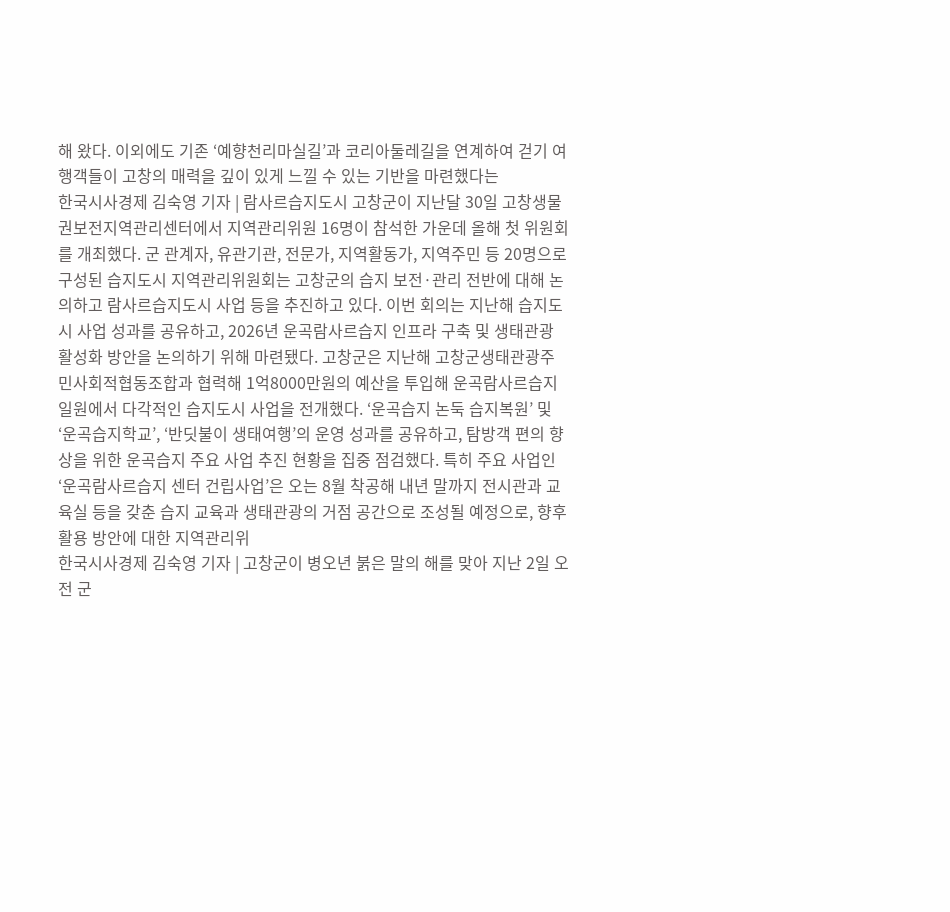해 왔다. 이외에도 기존 ‘예향천리마실길’과 코리아둘레길을 연계하여 걷기 여행객들이 고창의 매력을 깊이 있게 느낄 수 있는 기반을 마련했다는
한국시사경제 김숙영 기자 | 람사르습지도시 고창군이 지난달 30일 고창생물권보전지역관리센터에서 지역관리위원 16명이 참석한 가운데 올해 첫 위원회를 개최했다. 군 관계자, 유관기관, 전문가, 지역활동가, 지역주민 등 20명으로 구성된 습지도시 지역관리위원회는 고창군의 습지 보전·관리 전반에 대해 논의하고 람사르습지도시 사업 등을 추진하고 있다. 이번 회의는 지난해 습지도시 사업 성과를 공유하고, 2026년 운곡람사르습지 인프라 구축 및 생태관광 활성화 방안을 논의하기 위해 마련됐다. 고창군은 지난해 고창군생태관광주민사회적협동조합과 협력해 1억8000만원의 예산을 투입해 운곡람사르습지 일원에서 다각적인 습지도시 사업을 전개했다. ‘운곡습지 논둑 습지복원’ 및 ‘운곡습지학교’, ‘반딧불이 생태여행’의 운영 성과를 공유하고, 탐방객 편의 향상을 위한 운곡습지 주요 사업 추진 현황을 집중 점검했다. 특히 주요 사업인 ‘운곡람사르습지 센터 건립사업’은 오는 8월 착공해 내년 말까지 전시관과 교육실 등을 갖춘 습지 교육과 생태관광의 거점 공간으로 조성될 예정으로, 향후 활용 방안에 대한 지역관리위
한국시사경제 김숙영 기자 | 고창군이 병오년 붉은 말의 해를 맞아 지난 2일 오전 군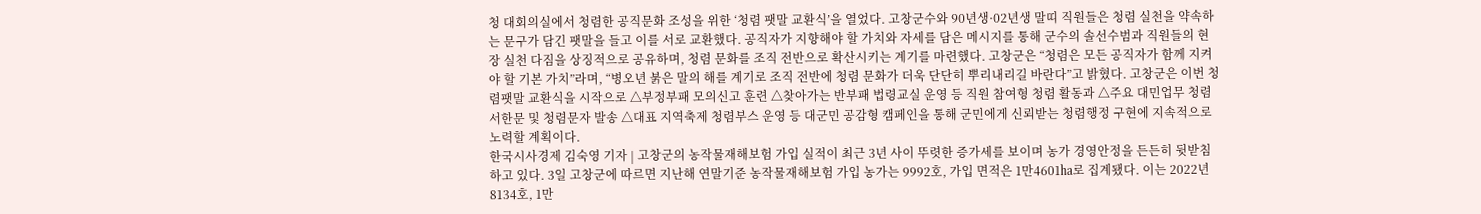청 대회의실에서 청렴한 공직문화 조성을 위한 ‘청렴 팻말 교환식’을 열었다. 고창군수와 90년생·02년생 말띠 직원들은 청렴 실천을 약속하는 문구가 담긴 팻말을 들고 이를 서로 교환했다. 공직자가 지향해야 할 가치와 자세를 담은 메시지를 통해 군수의 솔선수범과 직원들의 현장 실천 다짐을 상징적으로 공유하며, 청렴 문화를 조직 전반으로 확산시키는 계기를 마련했다. 고창군은 “청렴은 모든 공직자가 함께 지켜야 할 기본 가치”라며, “병오년 붉은 말의 해를 계기로 조직 전반에 청렴 문화가 더욱 단단히 뿌리내리길 바란다”고 밝혔다. 고창군은 이번 청렴팻말 교환식을 시작으로 △부정부패 모의신고 훈련 △찾아가는 반부패 법령교실 운영 등 직원 참여형 청렴 활동과 △주요 대민업무 청렴서한문 및 청렴문자 발송 △대표 지역축제 청렴부스 운영 등 대군민 공감형 캠페인을 통해 군민에게 신뢰받는 청렴행정 구현에 지속적으로 노력할 계획이다.
한국시사경제 김숙영 기자 | 고창군의 농작물재해보험 가입 실적이 최근 3년 사이 뚜렷한 증가세를 보이며 농가 경영안정을 든든히 뒷받침하고 있다. 3일 고창군에 따르면 지난해 연말기준 농작물재해보험 가입 농가는 9992호, 가입 면적은 1만4601㏊로 집계됐다. 이는 2022년 8134호, 1만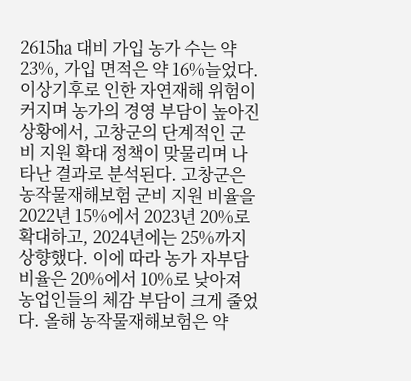2615㏊ 대비 가입 농가 수는 약 23%, 가입 면적은 약 16%늘었다. 이상기후로 인한 자연재해 위험이 커지며 농가의 경영 부담이 높아진 상황에서, 고창군의 단계적인 군비 지원 확대 정책이 맞물리며 나타난 결과로 분석된다. 고창군은 농작물재해보험 군비 지원 비율을 2022년 15%에서 2023년 20%로 확대하고, 2024년에는 25%까지 상향했다. 이에 따라 농가 자부담 비율은 20%에서 10%로 낮아져 농업인들의 체감 부담이 크게 줄었다. 올해 농작물재해보험은 약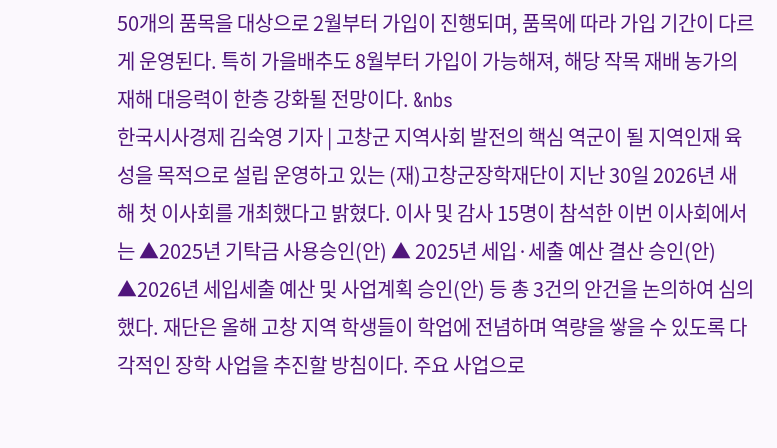50개의 품목을 대상으로 2월부터 가입이 진행되며, 품목에 따라 가입 기간이 다르게 운영된다. 특히 가을배추도 8월부터 가입이 가능해져, 해당 작목 재배 농가의 재해 대응력이 한층 강화될 전망이다. &nbs
한국시사경제 김숙영 기자 | 고창군 지역사회 발전의 핵심 역군이 될 지역인재 육성을 목적으로 설립 운영하고 있는 (재)고창군장학재단이 지난 30일 2026년 새해 첫 이사회를 개최했다고 밝혔다. 이사 및 감사 15명이 참석한 이번 이사회에서는 ▲2025년 기탁금 사용승인(안) ▲ 2025년 세입·세출 예산 결산 승인(안) ▲2026년 세입세출 예산 및 사업계획 승인(안) 등 총 3건의 안건을 논의하여 심의했다. 재단은 올해 고창 지역 학생들이 학업에 전념하며 역량을 쌓을 수 있도록 다각적인 장학 사업을 추진할 방침이다. 주요 사업으로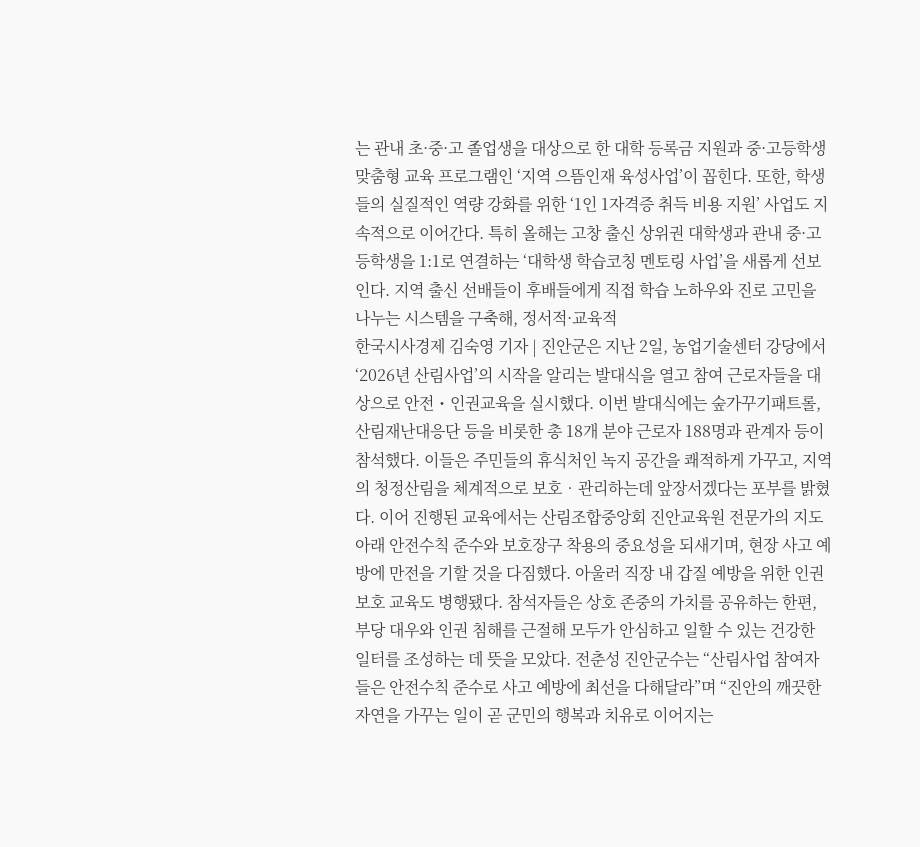는 관내 초·중·고 졸업생을 대상으로 한 대학 등록금 지원과 중·고등학생 맞춤형 교육 프로그램인 ‘지역 으뜸인재 육성사업’이 꼽힌다. 또한, 학생들의 실질적인 역량 강화를 위한 ‘1인 1자격증 취득 비용 지원’ 사업도 지속적으로 이어간다. 특히 올해는 고창 출신 상위권 대학생과 관내 중·고등학생을 1:1로 연결하는 ‘대학생 학습코칭 멘토링 사업’을 새롭게 선보인다. 지역 출신 선배들이 후배들에게 직접 학습 노하우와 진로 고민을 나누는 시스템을 구축해, 정서적·교육적
한국시사경제 김숙영 기자 | 진안군은 지난 2일, 농업기술센터 강당에서 ‘2026년 산림사업’의 시작을 알리는 발대식을 열고 참여 근로자들을 대상으로 안전・인권교육을 실시했다. 이번 발대식에는 숲가꾸기패트롤, 산림재난대응단 등을 비롯한 총 18개 분야 근로자 188명과 관계자 등이 참석했다. 이들은 주민들의 휴식처인 녹지 공간을 쾌적하게 가꾸고, 지역의 청정산림을 체계적으로 보호‧관리하는데 앞장서겠다는 포부를 밝혔다. 이어 진행된 교육에서는 산림조합중앙회 진안교육원 전문가의 지도 아래 안전수칙 준수와 보호장구 착용의 중요성을 되새기며, 현장 사고 예방에 만전을 기할 것을 다짐했다. 아울러 직장 내 갑질 예방을 위한 인권 보호 교육도 병행됐다. 참석자들은 상호 존중의 가치를 공유하는 한편, 부당 대우와 인권 침해를 근절해 모두가 안심하고 일할 수 있는 건강한 일터를 조성하는 데 뜻을 모았다. 전춘성 진안군수는 “산림사업 참여자들은 안전수칙 준수로 사고 예방에 최선을 다해달라”며 “진안의 깨끗한 자연을 가꾸는 일이 곧 군민의 행복과 치유로 이어지는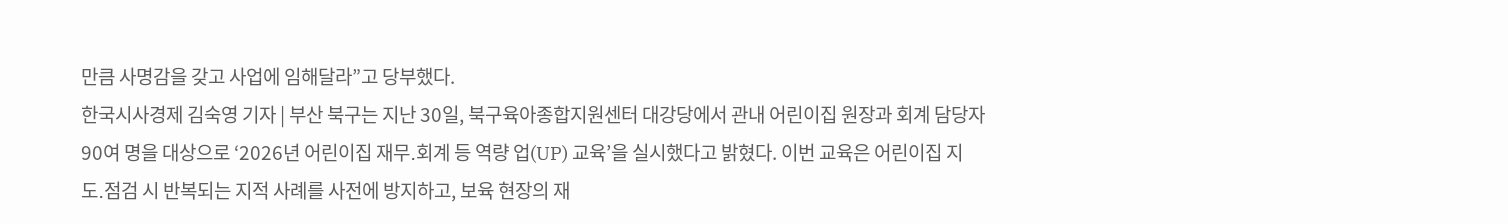만큼 사명감을 갖고 사업에 임해달라”고 당부했다.
한국시사경제 김숙영 기자 | 부산 북구는 지난 30일, 북구육아종합지원센터 대강당에서 관내 어린이집 원장과 회계 담당자 90여 명을 대상으로 ‘2026년 어린이집 재무․회계 등 역량 업(UP) 교육’을 실시했다고 밝혔다. 이번 교육은 어린이집 지도․점검 시 반복되는 지적 사례를 사전에 방지하고, 보육 현장의 재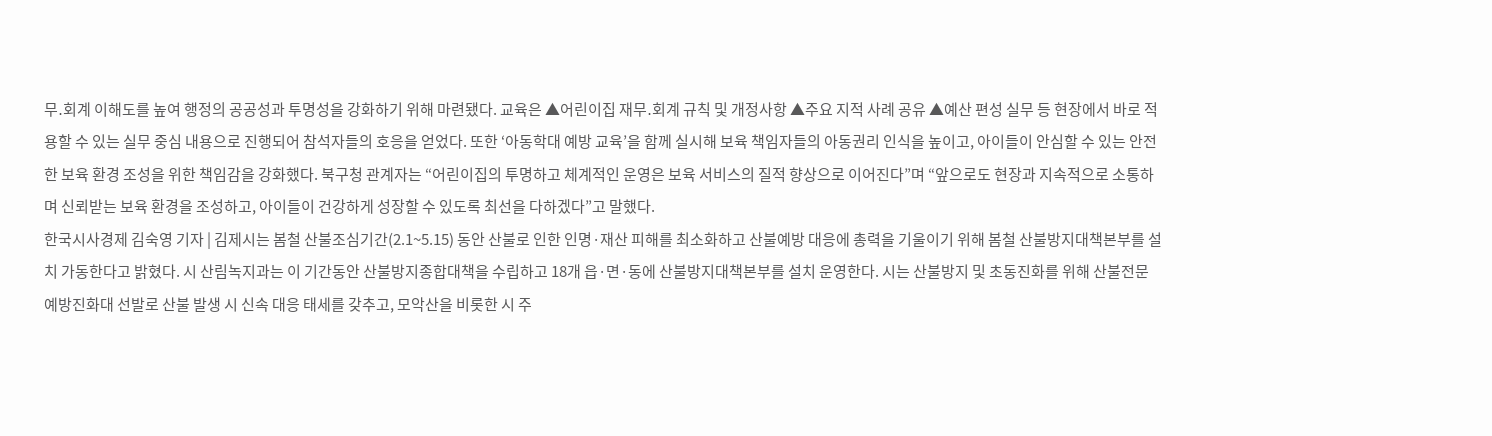무․회계 이해도를 높여 행정의 공공성과 투명성을 강화하기 위해 마련됐다. 교육은 ▲어린이집 재무․회계 규칙 및 개정사항 ▲주요 지적 사례 공유 ▲예산 편성 실무 등 현장에서 바로 적용할 수 있는 실무 중심 내용으로 진행되어 참석자들의 호응을 얻었다. 또한 ‘아동학대 예방 교육’을 함께 실시해 보육 책임자들의 아동권리 인식을 높이고, 아이들이 안심할 수 있는 안전한 보육 환경 조성을 위한 책임감을 강화했다. 북구청 관계자는 “어린이집의 투명하고 체계적인 운영은 보육 서비스의 질적 향상으로 이어진다”며 “앞으로도 현장과 지속적으로 소통하며 신뢰받는 보육 환경을 조성하고, 아이들이 건강하게 성장할 수 있도록 최선을 다하겠다”고 말했다.
한국시사경제 김숙영 기자 | 김제시는 봄철 산불조심기간(2.1~5.15) 동안 산불로 인한 인명·재산 피해를 최소화하고 산불예방 대응에 총력을 기울이기 위해 봄철 산불방지대책본부를 설치 가동한다고 밝혔다. 시 산림녹지과는 이 기간동안 산불방지종합대책을 수립하고 18개 읍·면·동에 산불방지대책본부를 설치 운영한다. 시는 산불방지 및 초동진화를 위해 산불전문예방진화대 선발로 산불 발생 시 신속 대응 태세를 갖추고, 모악산을 비롯한 시 주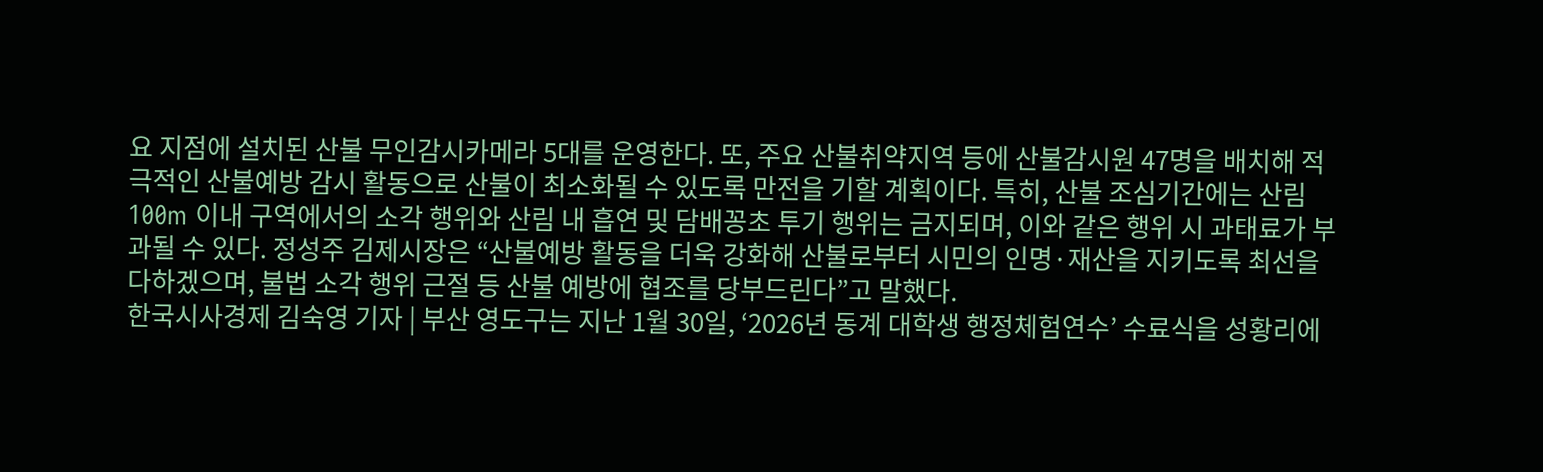요 지점에 설치된 산불 무인감시카메라 5대를 운영한다. 또, 주요 산불취약지역 등에 산불감시원 47명을 배치해 적극적인 산불예방 감시 활동으로 산불이 최소화될 수 있도록 만전을 기할 계획이다. 특히, 산불 조심기간에는 산림 100m 이내 구역에서의 소각 행위와 산림 내 흡연 및 담배꽁초 투기 행위는 금지되며, 이와 같은 행위 시 과태료가 부과될 수 있다. 정성주 김제시장은 “산불예방 활동을 더욱 강화해 산불로부터 시민의 인명·재산을 지키도록 최선을 다하겠으며, 불법 소각 행위 근절 등 산불 예방에 협조를 당부드린다”고 말했다.
한국시사경제 김숙영 기자 | 부산 영도구는 지난 1월 30일, ‘2026년 동계 대학생 행정체험연수’ 수료식을 성황리에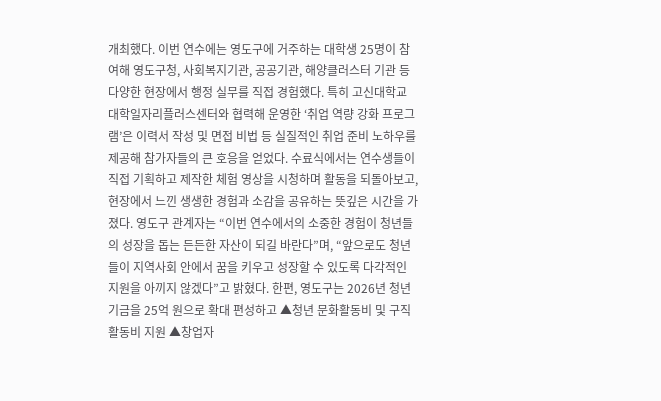개최했다. 이번 연수에는 영도구에 거주하는 대학생 25명이 참여해 영도구청, 사회복지기관, 공공기관, 해양클러스터 기관 등 다양한 현장에서 행정 실무를 직접 경험했다. 특히 고신대학교 대학일자리플러스센터와 협력해 운영한 ‘취업 역량 강화 프로그램’은 이력서 작성 및 면접 비법 등 실질적인 취업 준비 노하우를 제공해 참가자들의 큰 호응을 얻었다. 수료식에서는 연수생들이 직접 기획하고 제작한 체험 영상을 시청하며 활동을 되돌아보고, 현장에서 느낀 생생한 경험과 소감을 공유하는 뜻깊은 시간을 가졌다. 영도구 관계자는 “이번 연수에서의 소중한 경험이 청년들의 성장을 돕는 든든한 자산이 되길 바란다”며, “앞으로도 청년들이 지역사회 안에서 꿈을 키우고 성장할 수 있도록 다각적인 지원을 아끼지 않겠다”고 밝혔다. 한편, 영도구는 2026년 청년기금을 25억 원으로 확대 편성하고 ▲청년 문화활동비 및 구직활동비 지원 ▲창업자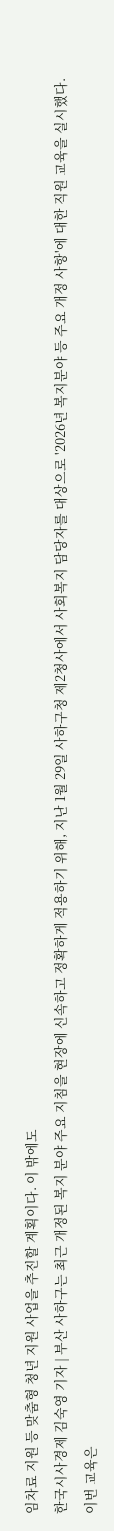임차료 지원 등 맞춤형 청년 지원 사업을 추진할 계획이다. 이 밖에도
한국시사경제 김숙영 기자 | 부산 사하구는 최근 개정된 복지 분야 주요 지침을 현장에 신속하고 정확하게 적용하기 위해, 지난 1월 29일 사하구청 제2청사에서 사회복지 담당자를 대상으로 '2026년 복지분야 등 주요 개정 사항'에 대한 직원 교육을 실시했다. 이번 교육은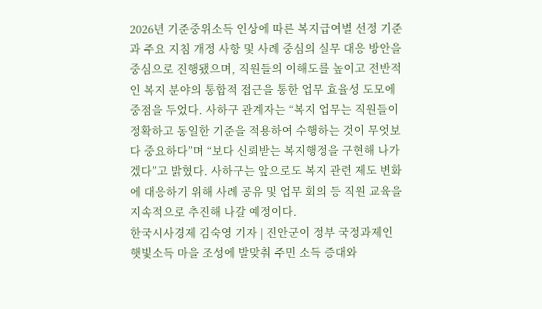2026년 기준중위소득 인상에 따른 복지급여별 선정 기준과 주요 지침 개정 사항 및 사례 중심의 실무 대응 방안을 중심으로 진행됐으며, 직원들의 이해도를 높이고 전반적인 복지 분야의 통합적 접근을 통한 업무 효율성 도모에 중점을 두었다. 사하구 관계자는 “복지 업무는 직원들이 정확하고 동일한 기준을 적용하여 수행하는 것이 무엇보다 중요하다”며 “보다 신뢰받는 복지행정을 구현해 나가겠다”고 밝혔다. 사하구는 앞으로도 복지 관련 제도 변화에 대응하기 위해 사례 공유 및 업무 회의 등 직원 교육을 지속적으로 추진해 나갈 예정이다.
한국시사경제 김숙영 기자 | 진안군이 정부 국정과제인 햇빛소득 마을 조성에 발맞춰 주민 소득 증대와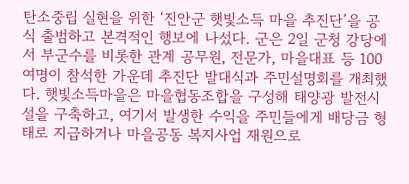탄소중립 실현을 위한 ‘진안군 햇빛소득 마을 추진단’을 공식 출범하고 본격적인 행보에 나섰다. 군은 2일 군청 강당에서 부군수를 비롯한 관계 공무원, 전문가, 마을대표 등 100여명이 참석한 가운데 추진단 발대식과 주민설명회를 개최했다. 햇빛소득마을은 마을협동조합을 구성해 태양광 발전시설을 구축하고, 여기서 발생한 수익을 주민들에게 배당금 형태로 지급하거나 마을공동 복지사업 재원으로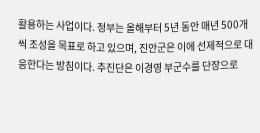활용하는 사업이다. 정부는 올해부터 5년 동안 매년 500개씩 조성을 목표로 하고 있으며, 진안군은 이에 선제적으로 대응한다는 방침이다. 추진단은 이경영 부군수를 단장으로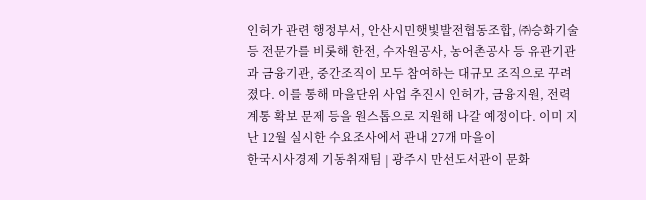인허가 관련 행정부서, 안산시민햇빛발전협동조합, ㈜승화기술 등 전문가를 비롯해 한전, 수자원공사, 농어촌공사 등 유관기관과 금융기관, 중간조직이 모두 참여하는 대규모 조직으로 꾸려졌다. 이를 통해 마을단위 사업 추진시 인허가, 금융지원, 전력계통 확보 문제 등을 원스톱으로 지원해 나갈 예정이다. 이미 지난 12월 실시한 수요조사에서 관내 27개 마을이
한국시사경제 기동취재팀 | 광주시 만선도서관이 문화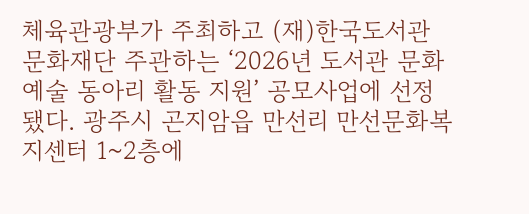체육관광부가 주최하고 (재)한국도서관문화재단 주관하는 ‘2026년 도서관 문화예술 동아리 활동 지원’ 공모사업에 선정됐다. 광주시 곤지암읍 만선리 만선문화복지센터 1~2층에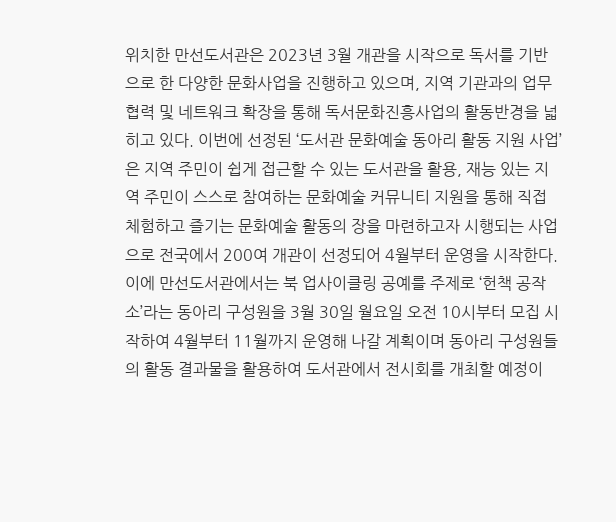위치한 만선도서관은 2023년 3월 개관을 시작으로 독서를 기반으로 한 다양한 문화사업을 진행하고 있으며, 지역 기관과의 업무협력 및 네트워크 확장을 통해 독서문화진흥사업의 활동반경을 넓히고 있다. 이번에 선정된 ‘도서관 문화예술 동아리 활동 지원 사업’은 지역 주민이 쉽게 접근할 수 있는 도서관을 활용, 재능 있는 지역 주민이 스스로 참여하는 문화예술 커뮤니티 지원을 통해 직접 체험하고 즐기는 문화예술 활동의 장을 마련하고자 시행되는 사업으로 전국에서 200여 개관이 선정되어 4월부터 운영을 시작한다. 이에 만선도서관에서는 북 업사이클링 공예를 주제로 ‘헌책 공작소’라는 동아리 구성원을 3월 30일 월요일 오전 10시부터 모집 시작하여 4월부터 11월까지 운영해 나갈 계획이며 동아리 구성원들의 활동 결과물을 활용하여 도서관에서 전시회를 개최할 예정이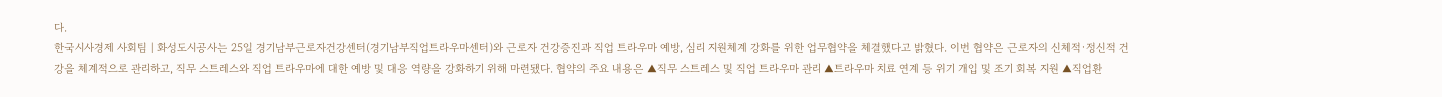다.
한국시사경제 사회팀 | 화성도시공사는 25일 경기남부근로자건강센터(경기남부직업트라우마센터)와 근로자 건강증진과 직업 트라우마 예방, 심리 지원체계 강화를 위한 업무협약을 체결했다고 밝혔다. 이번 협약은 근로자의 신체적·정신적 건강을 체계적으로 관리하고, 직무 스트레스와 직업 트라우마에 대한 예방 및 대응 역량을 강화하기 위해 마련됐다. 협약의 주요 내용은 ▲직무 스트레스 및 직업 트라우마 관리 ▲트라우마 치료 연계 등 위기 개입 및 조기 회복 지원 ▲직업환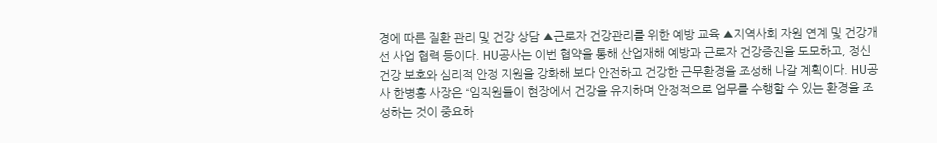경에 따른 질환 관리 및 건강 상담 ▲근로자 건강관리를 위한 예방 교육 ▲지역사회 자원 연계 및 건강개선 사업 협력 등이다. HU공사는 이번 협약을 통해 산업재해 예방과 근로자 건강증진을 도모하고, 정신건강 보호와 심리적 안정 지원을 강화해 보다 안전하고 건강한 근무환경을 조성해 나갈 계획이다. HU공사 한병홍 사장은 “임직원들이 현장에서 건강을 유지하며 안정적으로 업무를 수행할 수 있는 환경을 조성하는 것이 중요하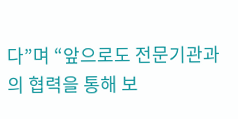다”며 “앞으로도 전문기관과의 협력을 통해 보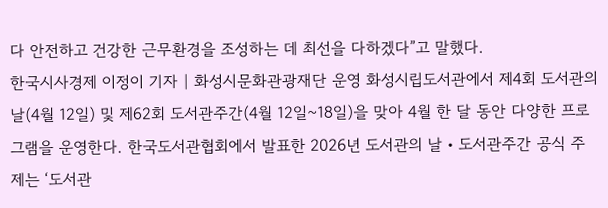다 안전하고 건강한 근무환경을 조성하는 데 최선을 다하겠다”고 말했다.
한국시사경제 이정이 기자 | 화성시문화관광재단 운영 화성시립도서관에서 제4회 도서관의 날(4월 12일) 및 제62회 도서관주간(4월 12일~18일)을 맞아 4월 한 달 동안 다양한 프로그램을 운영한다. 한국도서관협회에서 발표한 2026년 도서관의 날‧도서관주간 공식 주제는 ‘도서관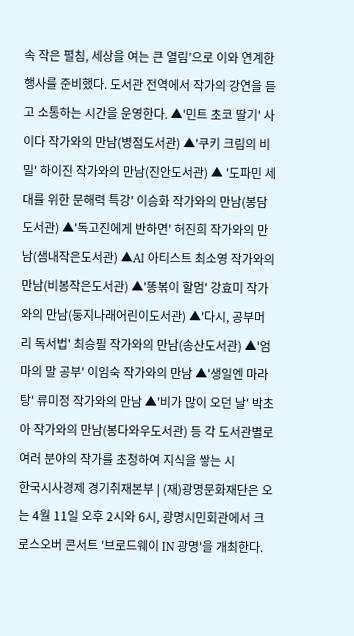속 작은 펼침, 세상을 여는 큰 열림’으로 이와 연계한 행사를 준비했다. 도서관 전역에서 작가의 강연을 듣고 소통하는 시간을 운영한다. ▲'민트 초코 딸기' 사이다 작가와의 만남(병점도서관) ▲'쿠키 크림의 비밀' 하이진 작가와의 만남(진안도서관) ▲ '도파민 세대를 위한 문해력 특강' 이승화 작가와의 만남(봉담도서관) ▲'독고진에게 반하면' 허진희 작가와의 만남(샘내작은도서관) ▲AI 아티스트 최소영 작가와의 만남(비봉작은도서관) ▲'똥볶이 할멈' 강효미 작가와의 만남(둥지나래어린이도서관) ▲'다시, 공부머리 독서법' 최승필 작가와의 만남(송산도서관) ▲'엄마의 말 공부' 이임숙 작가와의 만남 ▲'생일엔 마라탕' 류미정 작가와의 만남 ▲'비가 많이 오던 날' 박초아 작가와의 만남(봉다와우도서관) 등 각 도서관별로 여러 분야의 작가를 초청하여 지식을 쌓는 시
한국시사경제 경기취재본부 | (재)광명문화재단은 오는 4월 11일 오후 2시와 6시, 광명시민회관에서 크로스오버 콘서트 '브로드웨이 IN 광명'을 개최한다.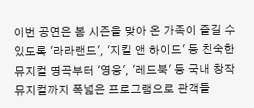이번 공연은 봄 시즌을 맞아 온 가족이 즐길 수 있도록 '라라랜드', '지킬 앤 하이드' 등 친숙한 뮤지컬 명곡부터 '영웅', '레드북' 등 국내 창작 뮤지컬까지 폭넓은 프로그램으로 관객들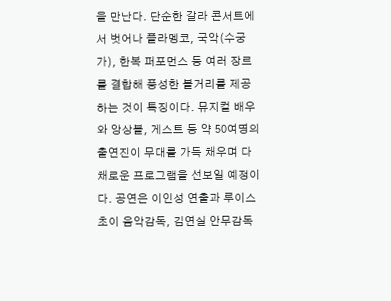을 만난다. 단순한 갈라 콘서트에서 벗어나 플라멩코, 국악(수궁가), 한복 퍼포먼스 등 여러 장르를 결합해 풍성한 볼거리를 제공하는 것이 특징이다. 뮤지컬 배우와 앙상블, 게스트 등 약 50여명의 출연진이 무대를 가득 채우며 다채로운 프로그램을 선보일 예정이다. 공연은 이인성 연출과 루이스 초이 음악감독, 김연실 안무감독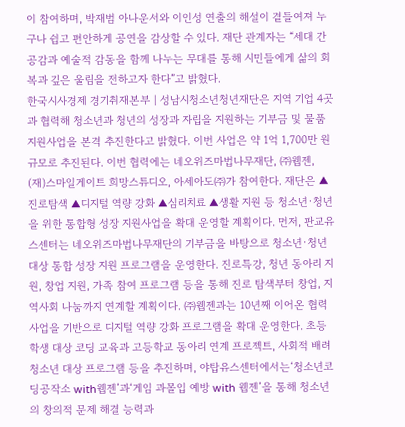이 참여하며, 박재범 아나운서와 이인성 연출의 해설이 곁들여져 누구나 쉽고 편안하게 공연을 감상할 수 있다. 재단 관계자는 “세대 간 공감과 예술적 감동을 함께 나누는 무대를 통해 시민들에게 삶의 회복과 깊은 울림을 전하고자 한다”고 밝혔다.
한국시사경제 경기취재본부 | 성남시청소년청년재단은 지역 기업 4곳과 협력해 청소년과 청년의 성장과 자립을 지원하는 기부금 및 물품 지원사업을 본격 추진한다고 밝혔다. 이번 사업은 약 1억 1,700만 원 규모로 추진된다. 이번 협력에는 네오위즈마법나무재단, ㈜웹젠, (재)스마일게이트 희망스튜디오, 아세아도㈜가 참여한다. 재단은 ▲진로탐색 ▲디지털 역량 강화 ▲심리치료 ▲생활 지원 등 청소년·청년을 위한 통합형 성장 지원사업을 확대 운영할 계획이다. 먼저, 판교유스센터는 네오위즈마법나무재단의 기부금을 바탕으로 청소년·청년 대상 통합 성장 지원 프로그램을 운영한다. 진로특강, 청년 동아리 지원, 창업 지원, 가족 참여 프로그램 등을 통해 진로 탐색부터 창업, 지역사회 나눔까지 연계할 계획이다. ㈜웹젠과는 10년째 이어온 협력사업을 기반으로 디지털 역량 강화 프로그램을 확대 운영한다. 초등학생 대상 코딩 교육과 고등학교 동아리 연계 프로젝트, 사회적 배려 청소년 대상 프로그램 등을 추진하며, 야탑유스센터에서는‘청소년코딩공작소 with웹젠’과‘게임 과몰입 예방 with 웹젠’을 통해 청소년의 창의적 문제 해결 능력과